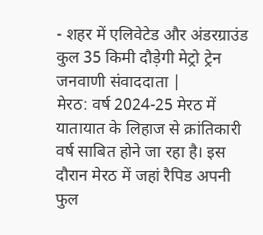- शहर में एलिवेटेड और अंडरग्राउंड कुल 35 किमी दौड़ेगी मेट्रो ट्रेन
जनवाणी संवाददाता |
मेरठ: वर्ष 2024-25 मेरठ में यातायात के लिहाज से क्रांतिकारी वर्ष साबित होने जा रहा है। इस दौरान मेरठ में जहां रैपिड अपनी फुल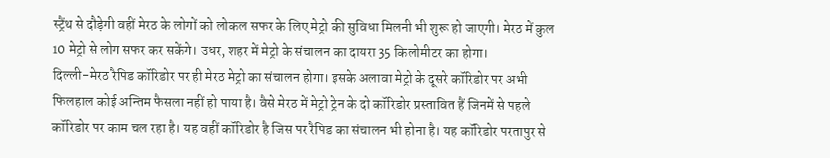स्ट्रैंथ से दौड़ेगी वहीं मेरठ के लोगों को लोकल सफर के लिए मेट्रो की सुविधा मिलनी भी शुरू हो जाएगी। मेरठ में कुल 10 मेट्रो से लोग सफर कर सकेंगे। उधर, शहर में मेट्रो के संचालन का दायरा 35 किलोमीटर का होगा।
दिल्ली-मेरठ रैपिड कॉरिडोर पर ही मेरठ मेट्रो का संचालन होगा। इसके अलावा मेट्रो के दूसरे कॉरिडोर पर अभी फिलहाल कोई अन्तिम फैसला नहीं हो पाया है। वैसे मेरठ में मेट्रो ट्रेन के दो कॉरिडोर प्रस्तावित हैं जिनमें से पहले कॉरिडोर पर काम चल रहा है। यह वहीं कॉरिडोर है जिस पर रैपिड का संचालन भी होना है। यह कॉरिडोर परतापुर से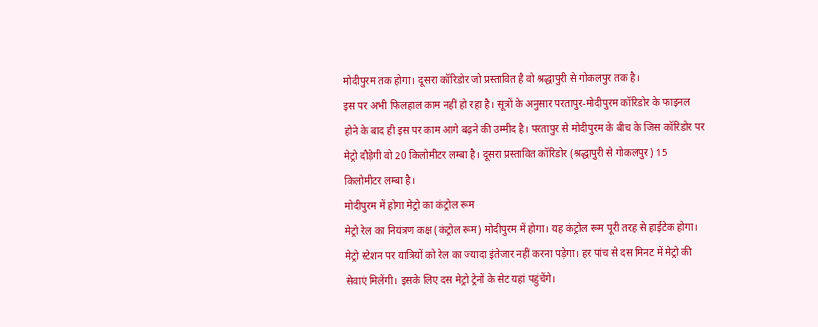मोदीपुरम तक होगा। दूसरा कॉरिडोर जो प्रस्तावित है वो श्रद्धापुरी से गोकलपुर तक है।
इस पर अभी फिलहाल काम नहीं हो रहा है। सूत्रों के अनुसार परतापुर-मोदीपुरम कॉरिडोर के फाइनल होने के बाद ही इस पर काम आगे बढ़ने की उम्मीद है। परतापुर से मोदीपुरम के बीच के जिस कॉरिडोर पर मेट्रो दौड़ेगी वो 20 किलोमीटर लम्बा है। दूसरा प्रस्तावित कॉरिडोर (श्रद्धापुरी से गोकलपुर) 15 किलोमीटर लम्बा है।
मोदीपुरम में होगा मेट्रो का कंट्रोल रूम
मेट्रो रेल का नियंत्रण कक्ष (कंट्रोल रूम) मोदीपुरम में होगा। यह कंट्रोल रूम पूरी तरह से हाईटेक होगा। मेट्रो स्टेशन पर यात्रियों को रेल का ज्यादा इंतेजार नहीं करना पड़ेगा। हर पांच से दस मिनट में मेट्रो की सेवाएं मिलेंगी। इसके लिए दस मेट्रो ट्रेनों के सेट यहां पहुंचेंगे।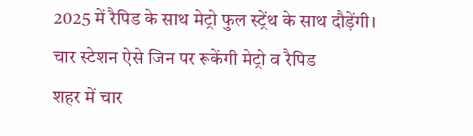2025 में रैपिड के साथ मेट्रो फुल स्ट्रेंथ के साथ दौड़ेंगी।
चार स्टेशन ऐसे जिन पर रूकेंगी मेट्रो व रैपिड
शहर में चार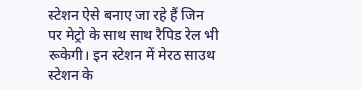स्टेशन ऐसे बनाए जा रहे हैं जिन पर मेट्रो के साथ साथ रैपिड रेल भी रूकेगी। इन स्टेशन में मेरठ साउथ स्टेशन के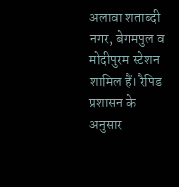अलावा शताब्दी नगर, बेगमपुल व मोदीपुरम स्टेशन शामिल हैं। रैपिड प्रशासन के अनुसार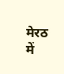मेरठ में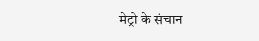मेट्रो के संचान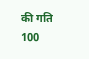की गति 100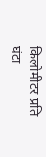किलोमीटर प्रति घंटा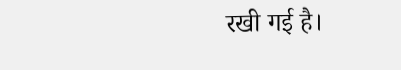रखी गई है।